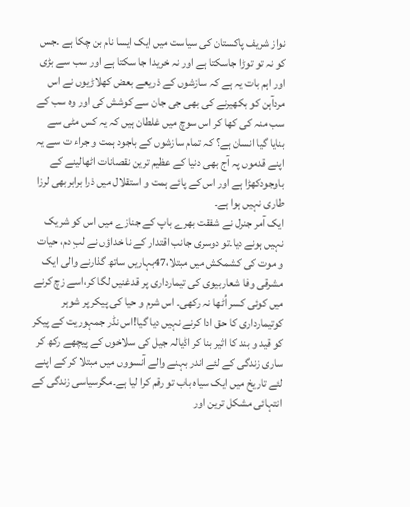نواز شریف پاکستان کی سیاست میں ایک ایسا نام بن چکا ہے ۔جس کو نہ تو توڑا جاسکتا ہے اور نہ خریدا جا سکتا ہے اور سب سے بڑی اور اہم بات یہ ہے کہ سازشوں کے ذریعے بعض کھلاڑیوں نے اس مردآہن کو بکھیرنے کی بھی جی جان سے کوشش کی اور وہ سب کے سب منہ کی کھا کر اس سوچ میں غلطان ہیں کہ یہ کس مٹی سے بنایا گیا انسان ہے؟ کہ تمام سازشوں کے باجود ہمت و جراء ت سے یہ اپنے قدموں پہ آج بھی دنیا کے عظیم ترین نقصانات اٹھالینے کے باوجودکھڑا ہے اور اس کے پائے ہمت و استقلال میں ذرا برابربھی لرزا طاری نہیں ہوا ہے۔
ایک آمر جنرل نے شفقت بھرے باپ کے جنازے میں اس کو شریک نہیں ہونے دیا۔تو دوسری جانب اقتدار کے نا خداؤں نے لبِ دم، حیات و موت کی کشمکش میں مبتلا،47بہاریں ساتھ گذارنے والی ایک مشرقی وفا شعاربیوی کی تیمارداری پر قدغنیں لگا کر،اسے زچ کرنے میں کوئی کسر اُٹھا نہ رکھی۔ اس شرم و حیا کی پیکر پر شوہر کوتیمارداری کا حق ادا کرنے نہیں دیا گیا!اس نڈر جمہوریت کے پیکر کو قید و بند کا اثیر بنا کر اڈیالہ جیل کی سلاخوں کے پیچھے رکھ کر ساری زندگی کے لئے اندر بہنے والے آنسووں میں مبتلا کر کے اپنے لئے تاریخ میں ایک سیاہ باب تو رقم کرا لیا ہے۔مگرسیاسی زندگی کے انتہائی مشکل ترین اور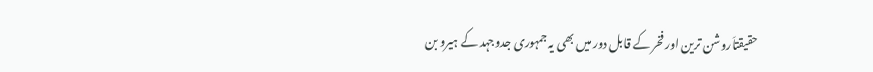حقیقتاَروشن ترین اور فخر کے قابل دور میں بھی یہ جمہوری جدوجہد کے ہیرو بن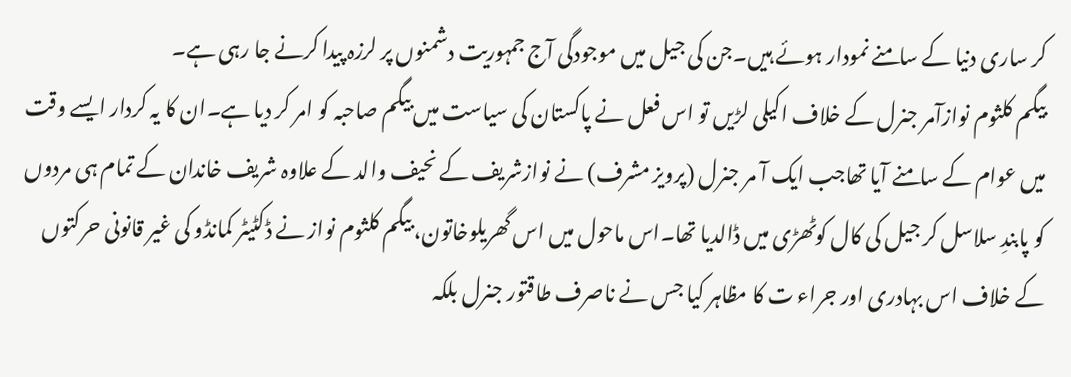کر ساری دنیا کے سامنے نمودار ہوئے ہیں۔جن کی جیل میں موجودگی آج جمہوریت دشمنوں پر لرزہ پیدا کرنے جا رہی ہے۔
بیگم کلثوم نوازآمر جنرل کے خلاف اکیلی لڑیں تو اس فعل نے پاکستان کی سیاست میں بیگم صاحبہ کو امر کر دیا ہے۔ان کا یہ کردار ایسے وقت میں عوام کے سامنے آیا تھاجب ایک آ مر جنرل (پرویز مشرف) نے نوازشریف کے نحیف والد کے علاوہ شریف خاندان کے تمام ہی مردوں کو پابندِ سلاسل کر جیل کی کال کوٹھڑی میں ڈالدیا تھا۔اس ماحول میں اس گھریلوخاتون، بیگم کلثوم نواز نے ڈکٹیٹر کمانڈو کی غیر قانونی حرکتوں کے خلاف اس بہادری اور جراء ت کا مظاہر کیا جس نے ناصرف طاقتور جنرل بلکہ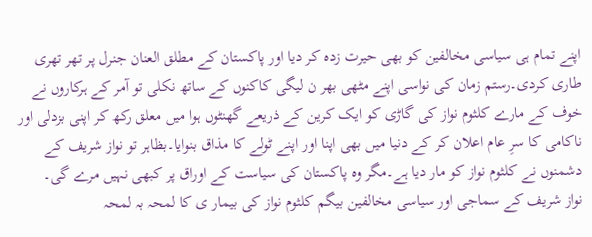اپنے تمام ہی سیاسی مخالفین کو بھی حیرت زدہ کر دیا اور پاکستان کے مطلق العنان جنرل پر تھر تھری طاری کردی۔رستم زمان کی نواسی اپنے مٹھی بھر ن لیگی کاکنوں کے ساتھ نکلی تو آمر کے ہرکاروں نے خوف کے مارے کلثوم نواز کی گاڑی کو ایک کرین کے ذریعے گھنٹوں ہوا میں معلق رکھ کر اپنی بزدلی اور ناکامی کا سرِ عام اعلان کر کے دنیا میں بھی اپنا اور اپنے ٹولے کا مذاق بنوایا۔بظاہر تو نواز شریف کے دشمنوں نے کلثوم نواز کو مار دیا ہے۔مگر وہ پاکستان کی سیاست کے اوراق پر کبھی نہیں مرے گی۔
نواز شریف کے سماجی اور سیاسی مخالفین بیگم کلثوم نواز کی بیمار ی کا لمحہ بہ لمحہ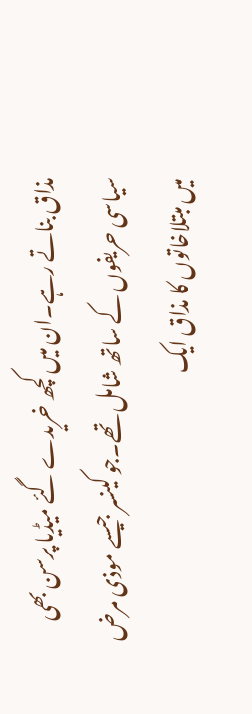مذاق بناتے رہے۔ان میں کچھ خریدے گئے میڈیا پرسن بھی سیاسی حریفوں کے ساتھ شامل تھے۔جو کینسر جیسے موذی مرض میں مبتلاخاتوں کا مذاق ایک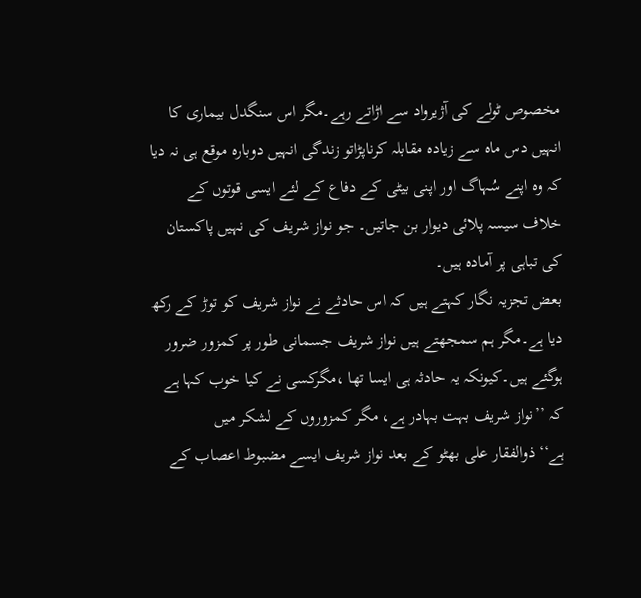مخصوص ٹولے کی آژیرواد سے اڑاتے رہے۔مگر اس سنگدل بیماری کا انہیں دس ماہ سے زیادہ مقابلہ کرناپڑاتو زندگی انہیں دوبارہ موقع ہی نہ دیا کہ وہ اپنے سُہاگ اور اپنی بیٹی کے دفاع کے لئے ایسی قوتوں کے خلاف سیسہ پلائی دیوار بن جاتیں۔ جو نواز شریف کی نہیں پاکستان کی تباہی پر آمادہ ہیں۔
بعض تجزیہ نگار کہتے ہیں کہ اس حادثے نے نواز شریف کو توڑ کے رکھ دیا ہے۔مگر ہم سمجھتے ہیں نواز شریف جسمانی طور پر کمزور ضرور ہوگئے ہیں۔کیونکہ یہ حادثہ ہی ایسا تھا ،مگرکسی نے کیا خوب کہا ہے کہ ’’نواز شریف بہت بہادر ہے، مگر کمزوروں کے لشکر میں ہے‘‘ذوالفقار علی بھٹو کے بعد نواز شریف ایسے مضبوط اعصاب کے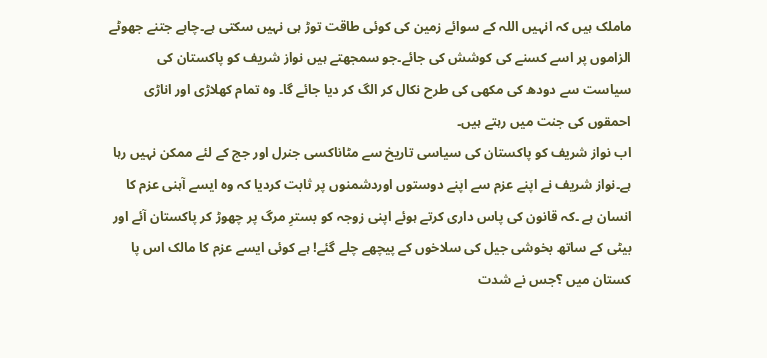ماملک ہیں کہ انہیں اللہ کے سوائے زمین کی کوئی طاقت توڑ ہی نہیں سکتی ہے۔چاہے جتنے جھوٹے الزاموں پر اسے کسنے کی کوشش کی جائے۔جو سمجھتے ہیں نواز شریف کو پاکستان کی سیاست سے دودھ کی مکھی کی طرح نکال کر الگ کر دیا جائے گا۔ وہ تمام کھلاڑی اور اناڑی احمقوں کی جنت میں رہتے ہیں۔
اب نواز شریف کو پاکستان کی سیاسی تاریخ سے مٹاناکسی جنرل اور جج کے لئے ممکن نہیں رہا ہے۔نواز شریف نے اپنے عزم سے اپنے دوستوں اوردشمنوں پر ثابت کردیا کہ وہ ایسے آہنی عزم کا انسان ہے ۔کہ قانون کی پاس داری کرتے ہوئے اپنی زوجہ کو بسترِ مرگ پر چھوڑ کر پاکستان آئے اور بیٹی کے ساتھ بخوشی جیل کی سلاخوں کے پیچھے چلے گئے! ہے کوئی ایسے عزم کا مالک اس پا کستان میں ؟جس نے شدت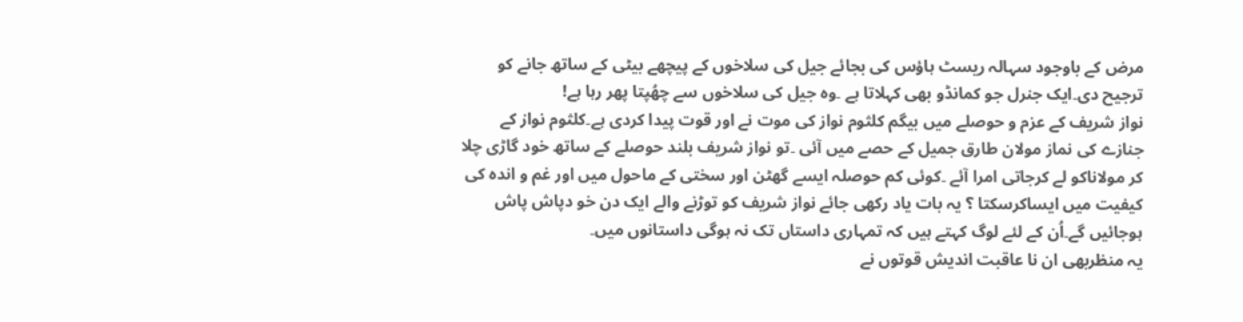مرض کے باوجود سہالہ ریسٹ ہاؤس کی بجائے جیل کی سلاخوں کے پیچھے بیٹی کے ساتھ جانے کو ترجیح دی۔ایک جنرل جو کمانڈو بھی کہلاتا ہے ۔وہ جیل کی سلاخوں سے چھُپتا پھر رہا ہے!
نواز شریف کے عزم و حوصلے میں بیگم کلثوم نواز کی موت نے اور قوت پیدا کردی ہے۔کلثوم نواز کے جنازے کی نماز مولان طارق جمیل کے حصے میں آئی ۔تو نواز شریف بلند حوصلے کے ساتھ خود گاڑی چلا کر مولاناکو لے کرجاتی امرا آئے ۔کوئی کم حوصلہ ایسے گھٹن اور سختی کے ماحول میں اور غم و اندہ کی کیفیت میں ایساکرسکتا ؟ یہ بات یاد رکھی جائے نواز شریف کو توڑنے والے ایک دن خو دپاش پاش ہوجائیں گے۔اُن کے لئے لوگ کہتے ہیں کہ تمہاری داستاں تک نہ ہوگی داستانوں میں۔
یہ منظربھی ان نا عاقبت اندیش قوتوں نے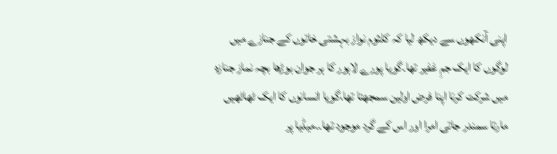اپنی آنکھوں سے دیکھ لیا کہ کلثوم نواز بہشتی خاتوں کے جنازے میں لوگوں کا ایک جمِ غفیر تھا۔گویا پورے لاہور کا ہر جوان بوڑھا بچہ نماز جنازہ میں شرکت کرنا اپنا فرض اولین سمجھتا تھا،گویا انسانوں کا ایک ٹھاٹھیں مارتا سمندر جاتی امرا اور اس کے گرد موجود تھا۔۔میڈیا پر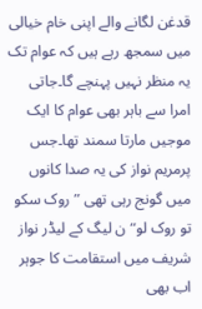قدغن لگانے والے اپنی خام خیالی میں سمجھ رہے ہیں کہ عوام تک یہ منظر نہیں پہنچے گا۔جاتی امرا سے باہر بھی عوام کا ایک موجیں مارتا سمند تھا۔جس پرمریم نواز کی یہ صدا کانوں میں گونج رہی تھی ’’روک سکو تو روک لو‘‘ن لیگ کے لیڈر نواز شریف میں استقامت کا جوہر اب بھی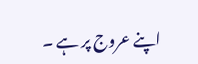اپنے عروج پر ہے ۔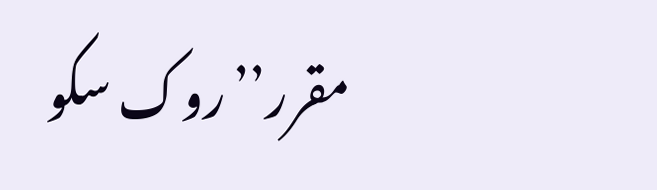مقرر’’روک سکو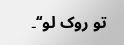تو روک لو‘‘۔